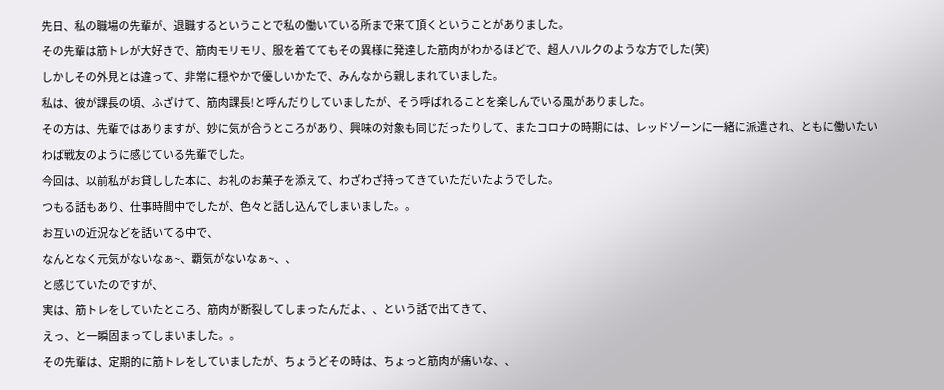先日、私の職場の先輩が、退職するということで私の働いている所まで来て頂くということがありました。
その先輩は筋トレが大好きで、筋肉モリモリ、服を着ててもその異様に発達した筋肉がわかるほどで、超人ハルクのような方でした(笑)
しかしその外見とは違って、非常に穏やかで優しいかたで、みんなから親しまれていました。
私は、彼が課長の頃、ふざけて、筋肉課長!と呼んだりしていましたが、そう呼ばれることを楽しんでいる風がありました。
その方は、先輩ではありますが、妙に気が合うところがあり、興味の対象も同じだったりして、またコロナの時期には、レッドゾーンに一緒に派遣され、ともに働いたいわば戦友のように感じている先輩でした。
今回は、以前私がお貸しした本に、お礼のお菓子を添えて、わざわざ持ってきていただいたようでした。
つもる話もあり、仕事時間中でしたが、色々と話し込んでしまいました。。
お互いの近況などを話いてる中で、
なんとなく元気がないなぁ~、覇気がないなぁ~、、
と感じていたのですが、
実は、筋トレをしていたところ、筋肉が断裂してしまったんだよ、、という話で出てきて、
えっ、と一瞬固まってしまいました。。
その先輩は、定期的に筋トレをしていましたが、ちょうどその時は、ちょっと筋肉が痛いな、、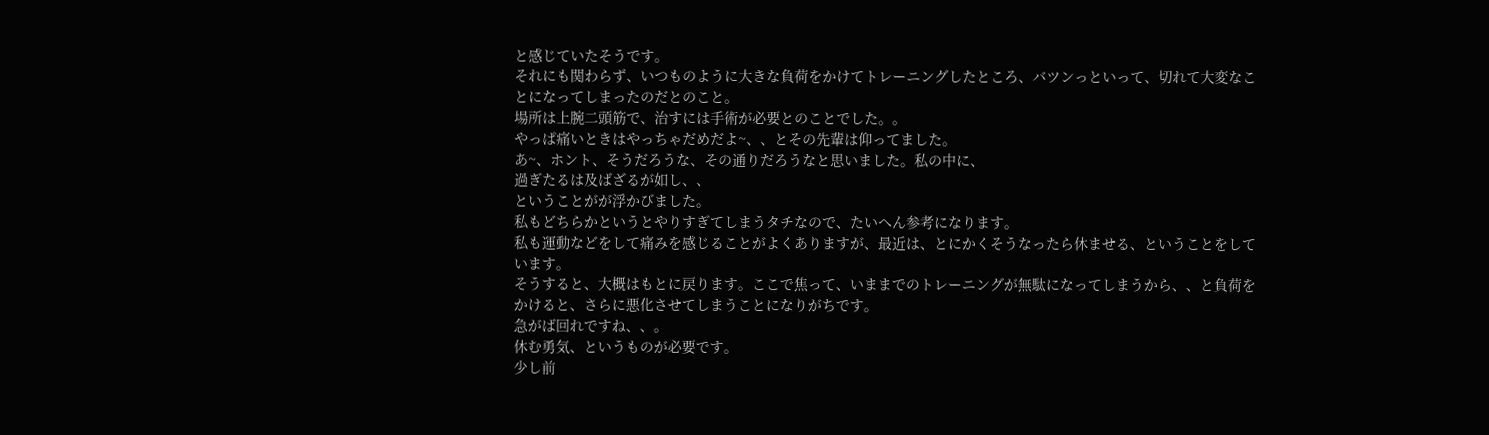と感じていたそうです。
それにも関わらず、いつものように大きな負荷をかけてトレーニングしたところ、バツンっといって、切れて大変なことになってしまったのだとのこと。
場所は上腕二頭筋で、治すには手術が必要とのことでした。。
やっぱ痛いときはやっちゃだめだよ~、、とその先輩は仰ってました。
あ~、ホント、そうだろうな、その通りだろうなと思いました。私の中に、
過ぎたるは及ばざるが如し、、
ということがが浮かびました。
私もどちらかというとやりすぎてしまうタチなので、たいへん参考になります。
私も運動などをして痛みを感じることがよくありますが、最近は、とにかくそうなったら休ませる、ということをしています。
そうすると、大概はもとに戻ります。ここで焦って、いままでのトレーニングが無駄になってしまうから、、と負荷をかけると、さらに悪化させてしまうことになりがちです。
急がば回れですね、、。
休む勇気、というものが必要です。
少し前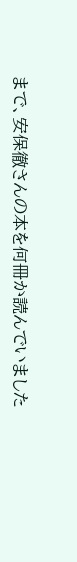まで、安保徹さんの本を何冊か読んでいました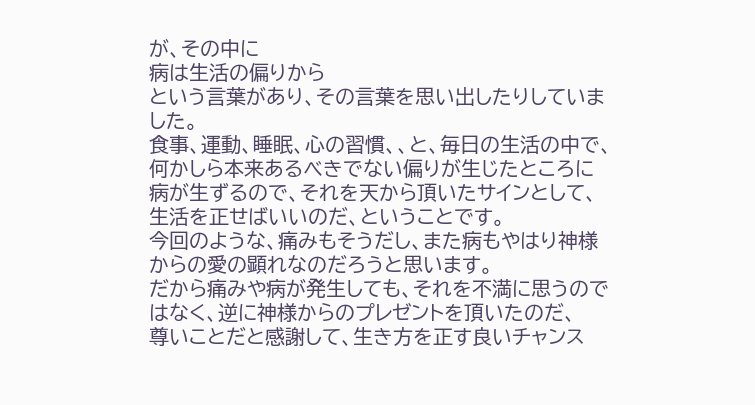が、その中に
病は生活の偏りから
という言葉があり、その言葉を思い出したりしていました。
食事、運動、睡眠、心の習慣、、と、毎日の生活の中で、何かしら本来あるべきでない偏りが生じたところに病が生ずるので、それを天から頂いたサインとして、生活を正せばいいのだ、ということです。
今回のような、痛みもそうだし、また病もやはり神様からの愛の顕れなのだろうと思います。
だから痛みや病が発生しても、それを不満に思うのではなく、逆に神様からのプレゼントを頂いたのだ、
尊いことだと感謝して、生き方を正す良いチャンス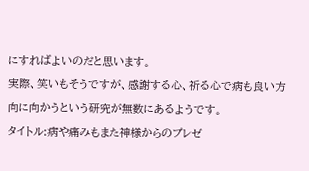にすればよいのだと思います。
実際、笑いもそうですが、感謝する心、祈る心で病も良い方向に向かうという研究が無数にあるようです。
タイトル:病や痛みもまた神様からのプレゼ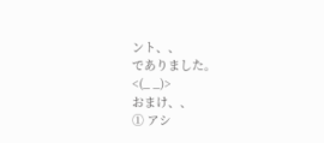ント、、
でありました。
<(_ _)>
おまけ、、
① アシ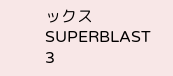ックス SUPERBLAST 3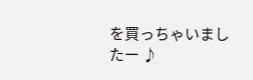を買っちゃいましたー ♪